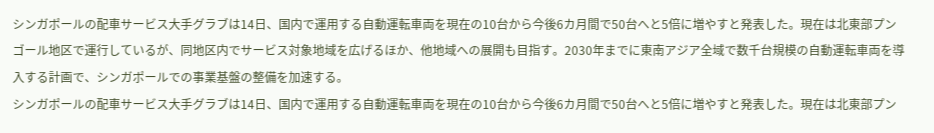シンガポールの配車サービス大手グラブは14日、国内で運用する自動運転車両を現在の10台から今後6カ月間で50台へと5倍に増やすと発表した。現在は北東部プンゴール地区で運行しているが、同地区内でサービス対象地域を広げるほか、他地域への展開も目指す。2030年までに東南アジア全域で数千台規模の自動運転車両を導入する計画で、シンガポールでの事業基盤の整備を加速する。
シンガポールの配車サービス大手グラブは14日、国内で運用する自動運転車両を現在の10台から今後6カ月間で50台へと5倍に増やすと発表した。現在は北東部プン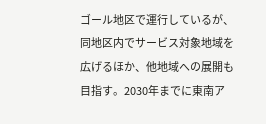ゴール地区で運行しているが、同地区内でサービス対象地域を広げるほか、他地域への展開も目指す。2030年までに東南ア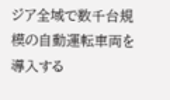ジア全域で数千台規模の自動運転車両を導入する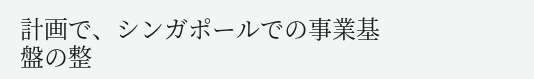計画で、シンガポールでの事業基盤の整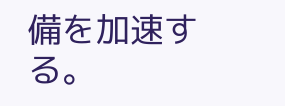備を加速する。